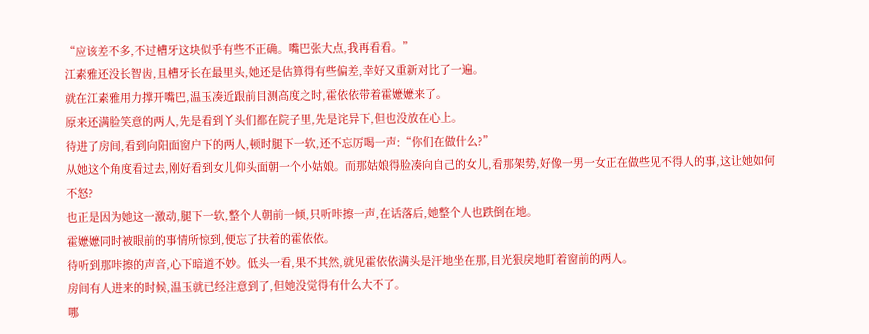“应该差不多,不过槽牙这块似乎有些不正确。嘴巴张大点,我再看看。”
江素雅还没长智齿,且槽牙长在最里头,她还是估算得有些偏差,幸好又重新对比了一遍。
就在江素雅用力撑开嘴巴,温玉凑近跟前目测高度之时,霍依依带着霍嬷嬷来了。
原来还满脸笑意的两人,先是看到丫头们都在院子里,先是诧异下,但也没放在心上。
待进了房间,看到向阳面窗户下的两人,顿时腿下一软,还不忘厉喝一声:“你们在做什么?”
从她这个角度看过去,刚好看到女儿仰头面朝一个小姑娘。而那姑娘得脸凑向自己的女儿,看那架势,好像一男一女正在做些见不得人的事,这让她如何不怒?
也正是因为她这一激动,腿下一软,整个人朝前一倾,只听咔擦一声,在话落后,她整个人也跌倒在地。
霍嬷嬷同时被眼前的事情所惊到,便忘了扶着的霍依依。
待听到那咔擦的声音,心下暗道不妙。低头一看,果不其然,就见霍依依满头是汗地坐在那,目光狠戾地盯着窗前的两人。
房间有人进来的时候,温玉就已经注意到了,但她没觉得有什么大不了。
哪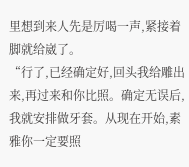里想到来人先是厉喝一声,紧接着脚就给崴了。
“行了,已经确定好,回头我给雕出来,再过来和你比照。确定无误后,我就安排做牙套。从现在开始,素雅你一定要照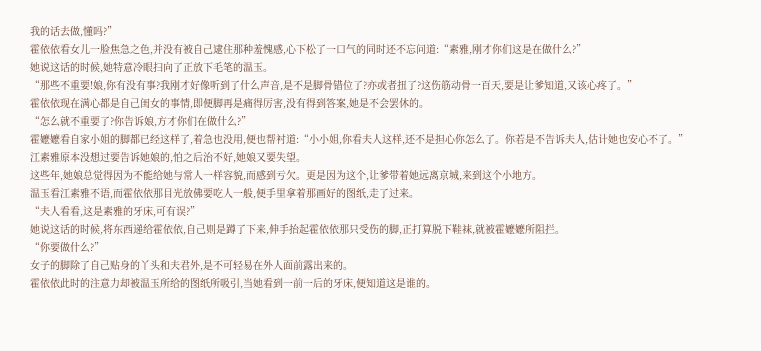我的话去做,懂吗?”
霍依依看女儿一脸焦急之色,并没有被自己逮住那种羞愧感,心下松了一口气的同时还不忘问道:“素雅,刚才你们这是在做什么?”
她说这话的时候,她特意冷眼扫向了正放下毛笔的温玉。
“那些不重要!娘,你有没有事?我刚才好像听到了什么声音,是不是脚骨错位了?亦或者扭了?这伤筋动骨一百天,要是让爹知道,又该心疼了。”
霍依依现在满心都是自己闺女的事情,即便脚再是痛得厉害,没有得到答案,她是不会罢休的。
“怎么就不重要了?你告诉娘,方才你们在做什么?”
霍嬷嬷看自家小姐的脚都已经这样了,着急也没用,便也帮衬道:“小小姐,你看夫人这样,还不是担心你怎么了。你若是不告诉夫人,估计她也安心不了。”
江素雅原本没想过要告诉她娘的,怕之后治不好,她娘又要失望。
这些年,她娘总觉得因为不能给她与常人一样容貌,而感到亏欠。更是因为这个,让爹带着她远离京城,来到这个小地方。
温玉看江素雅不语,而霍依依那目光放佛要吃人一般,便手里拿着那画好的图纸,走了过来。
“夫人看看,这是素雅的牙床,可有误?”
她说这话的时候,将东西递给霍依依,自己则是蹲了下来,伸手抬起霍依依那只受伤的脚,正打算脱下鞋袜,就被霍嬷嬷所阻拦。
“你要做什么?”
女子的脚除了自己贴身的丫头和夫君外,是不可轻易在外人面前露出来的。
霍依依此时的注意力却被温玉所给的图纸所吸引,当她看到一前一后的牙床,便知道这是谁的。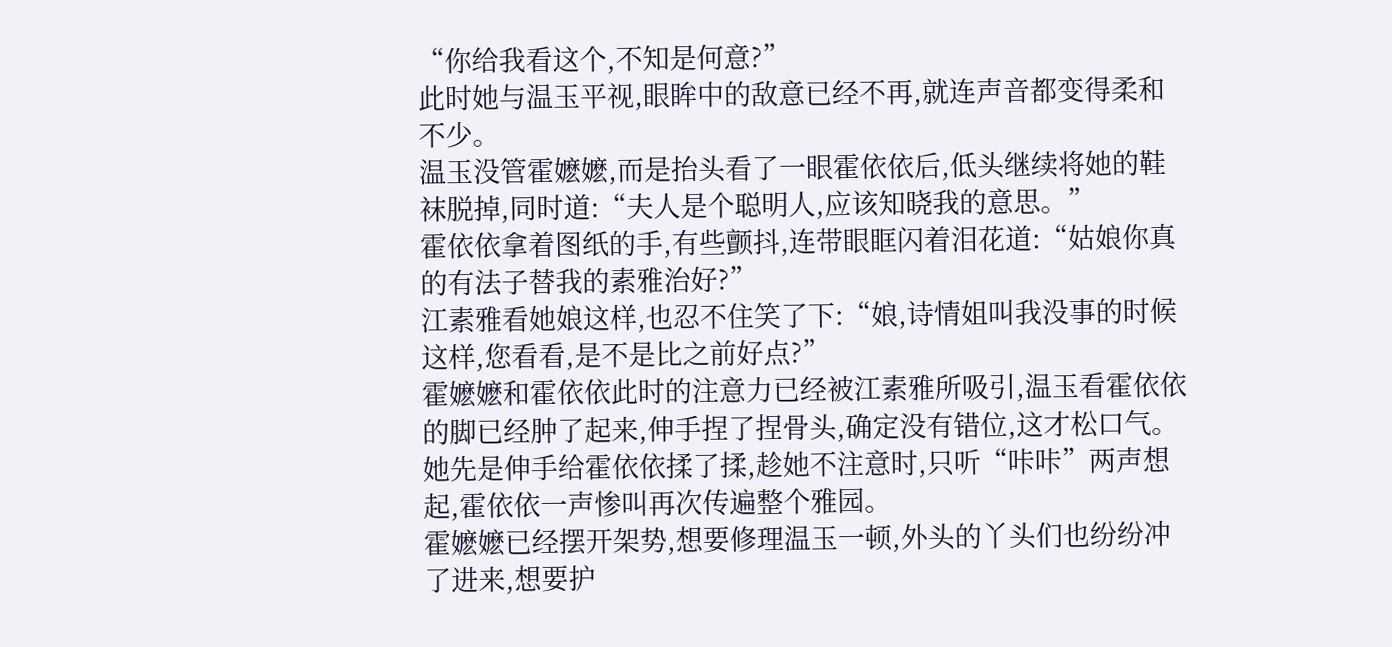“你给我看这个,不知是何意?”
此时她与温玉平视,眼眸中的敌意已经不再,就连声音都变得柔和不少。
温玉没管霍嬷嬷,而是抬头看了一眼霍依依后,低头继续将她的鞋袜脱掉,同时道:“夫人是个聪明人,应该知晓我的意思。”
霍依依拿着图纸的手,有些颤抖,连带眼眶闪着泪花道:“姑娘你真的有法子替我的素雅治好?”
江素雅看她娘这样,也忍不住笑了下:“娘,诗情姐叫我没事的时候这样,您看看,是不是比之前好点?”
霍嬷嬷和霍依依此时的注意力已经被江素雅所吸引,温玉看霍依依的脚已经肿了起来,伸手捏了捏骨头,确定没有错位,这才松口气。
她先是伸手给霍依依揉了揉,趁她不注意时,只听“咔咔”两声想起,霍依依一声惨叫再次传遍整个雅园。
霍嬷嬷已经摆开架势,想要修理温玉一顿,外头的丫头们也纷纷冲了进来,想要护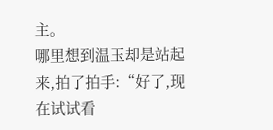主。
哪里想到温玉却是站起来,拍了拍手:“好了,现在试试看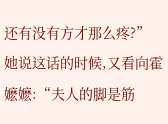还有没有方才那么疼?”
她说这话的时候,又看向霍嬷嬷:“夫人的脚是筋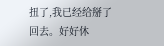扭了,我已经给掰了回去。好好休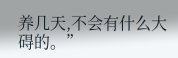养几天,不会有什么大碍的。”